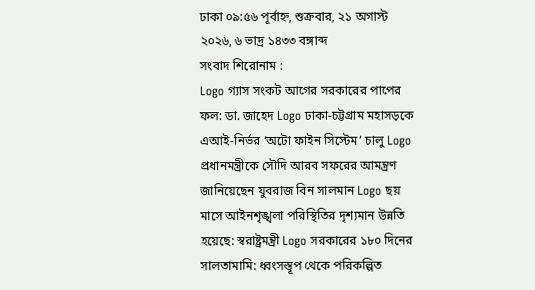ঢাকা ০৯:৫৬ পূর্বাহ্ন, শুক্রবার, ২১ অগাস্ট ২০২৬, ৬ ভাদ্র ১৪৩৩ বঙ্গাব্দ
সংবাদ শিরোনাম :
Logo গ্যাস সংকট আগের সরকারের পাপের ফল: ডা. জাহেদ Logo ঢাকা-চট্টগ্রাম মহাসড়কে এআই-নির্ভর ‘অটো ফাইন সিস্টেম’ চালু Logo প্রধানমন্ত্রীকে সৌদি আরব সফরের আমন্ত্রণ জানিয়েছেন যুবরাজ বিন সালমান Logo ছয় মাসে আইনশৃঙ্খলা পরিস্থিতির দৃশ্যমান উন্নতি হয়েছে: স্বরাষ্ট্রমন্ত্রী Logo সরকারের ১৮০ দিনের সালতামামি: ধ্বংসস্তূপ থেকে পরিকল্পিত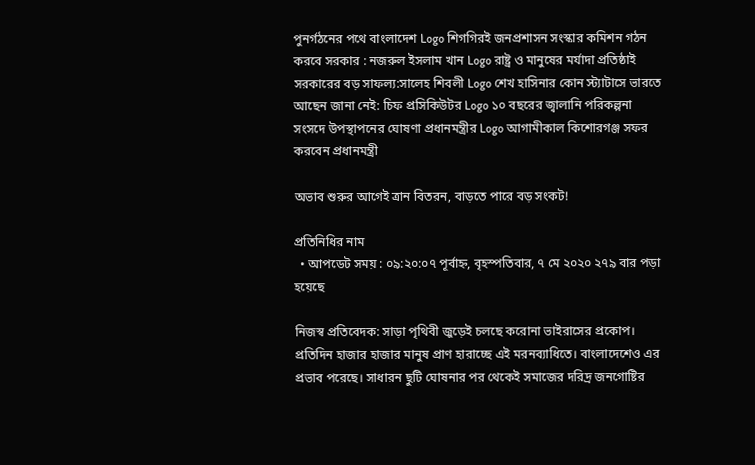পুনর্গঠনের পথে বাংলাদেশ Logo শিগগিরই জনপ্রশাসন সংস্কার কমিশন গঠন করবে সরকার : নজরুল ইসলাম খান Logo রাষ্ট্র ও মানুষের মর্যাদা প্রতিষ্ঠাই সরকারের বড় সাফল্য:সালেহ শিবলী Logo শেখ হাসিনার কোন স্ট্যাটাসে ভারতে আছেন জানা নেই: চিফ প্রসিকিউটর Logo ১০ বছরের জ্বালানি পরিকল্পনা সংসদে উপস্থাপনের ঘোষণা প্রধানমন্ত্রীর Logo আগামীকাল কিশোরগঞ্জ সফর করবেন প্রধানমন্ত্রী

অভাব শুরুর আগেই ত্রান বিতরন, বাড়তে পারে বড় সংকট!

প্রতিনিধির নাম
  • আপডেট সময় : ০৯:২০:০৭ পূর্বাহ্ন, বৃহস্পতিবার, ৭ মে ২০২০ ২৭৯ বার পড়া হয়েছে

নিজস্ব প্রতিবেদক: সাড়া পৃথিবী জুড়েই চলছে করোনা ভাইরাসের প্রকোপ। প্রতিদিন হাজার হাজার মানুষ প্রাণ হারাচ্ছে এই মরনব্যাধিতে। বাংলাদেশেও এর প্রভাব পরেছে। সাধারন ছুটি ঘোষনার পর থেকেই সমাজের দরিদ্র জনগোষ্টির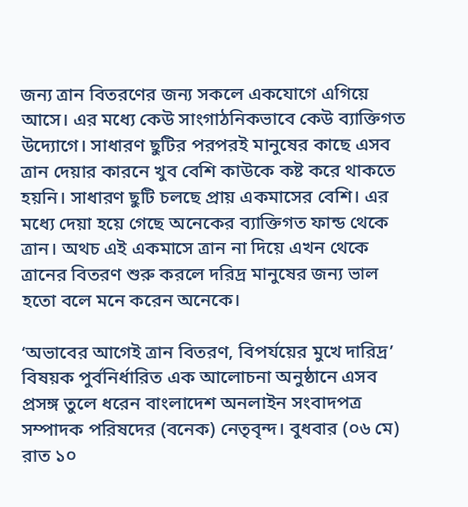জন্য ত্রান বিতরণের জন্য সকলে একযোগে এগিয়ে আসে। এর মধ্যে কেউ সাংগাঠনিকভাবে কেউ ব্যাক্তিগত উদ্যোগে। সাধারণ ছুটির পরপরই মানুষের কাছে এসব ত্রান দেয়ার কারনে খুব বেশি কাউকে কষ্ট করে থাকতে হয়নি। সাধারণ ছুটি চলছে প্রায় একমাসের বেশি। এর মধ্যে দেয়া হয়ে গেছে অনেকের ব্যাক্তিগত ফান্ড থেকে ত্রান। অথচ এই একমাসে ত্রান না দিয়ে এখন থেকে ত্রানের বিতরণ শুরু করলে দরিদ্র মানুষের জন্য ভাল হতো বলে মনে করেন অনেকে।

‘অভাবের আগেই ত্রান বিতরণ, বিপর্যয়ের মুখে দারিদ্র’ বিষয়ক পুর্বনির্ধারিত এক আলোচনা অনুষ্ঠানে এসব প্রসঙ্গ তুলে ধরেন বাংলাদেশ অনলাইন সংবাদপত্র সম্পাদক পরিষদের (বনেক) নেতৃবৃন্দ। বুধবার (০৬ মে) রাত ১০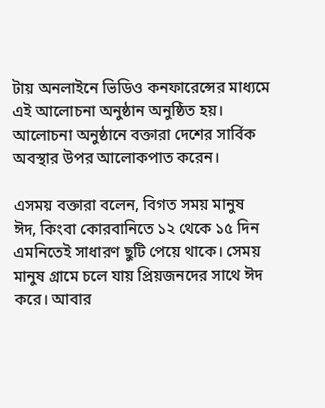টায় অনলাইনে ভিডিও কনফারেন্সের মাধ্যমে এই আলোচনা অনুষ্ঠান অনুষ্ঠিত হয়। আলোচনা অনুষ্ঠানে বক্তারা দেশের সার্বিক অবস্থার উপর আলোকপাত করেন।

এসময় বক্তারা বলেন, বিগত সময় মানুষ ঈদ, কিংবা কোরবানিতে ১২ থেকে ১৫ দিন এমনিতেই সাধারণ ছুটি পেয়ে থাকে। সেময় মানুষ গ্রামে চলে যায় প্রিয়জনদের সাথে ঈদ করে। আবার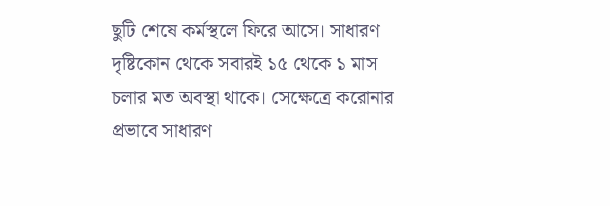ছুটি শেষে কর্মস্থলে ফিরে আসে। সাধারণ দৃষ্টিকোন থেকে সবারই ১৫ থেকে ১ মাস চলার মত অবস্থা থাকে। সেক্ষেত্রে করোনার প্রভাবে সাধারণ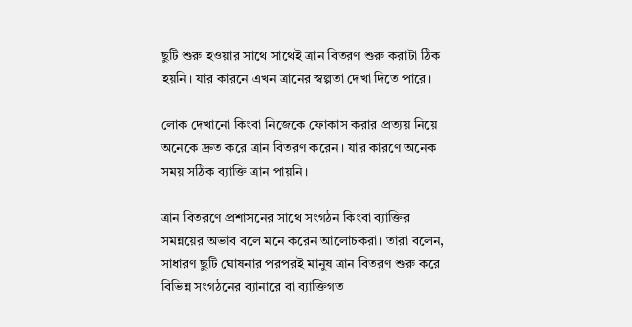ছুটি শুরু হওয়ার সাথে সাথেই ত্রান বিতরণ শুরু করাটা ঠিক হয়নি। যার কারনে এখন ত্রানের স্বল্পতা দেখা দিতে পারে।

লোক দেখানো কিংবা নিজেকে ফোকাস করার প্রত্যয় নিয়ে অনেকে দ্রুত করে ত্রান বিতরণ করেন। যার কারণে অনেক সময় সঠিক ব্যাক্তি ত্রান পায়নি।

ত্রান বিতরণে প্রশাসনের সাথে সংগঠন কিংবা ব্যাক্তির সমন্নয়ের অভাব বলে মনে করেন আলোচকরা। তারা বলেন, সাধারণ ছুটি ঘোষনার পরপরই মানুষ ত্রান বিতরণ শুরু করে বিভিন্ন সংগঠনের ব্যানারে বা ব্যাক্তিগত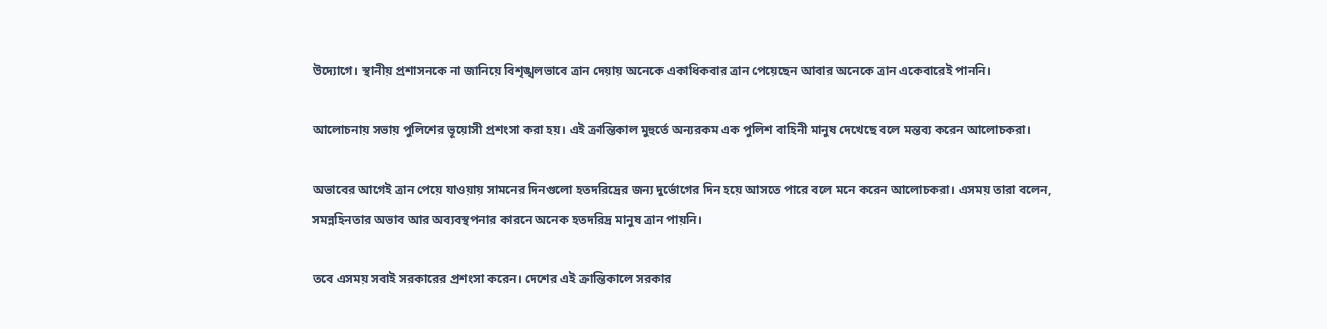উদ্যোগে। স্থানীয় প্রশাসনকে না জানিয়ে বিশৃঙ্খলভাবে ত্রান দেয়ায় অনেকে একাধিকবার ত্রান পেয়েছেন আবার অনেকে ত্রান একেবারেই পাননি।

আলোচনায় সভায় পুলিশের ভূয়োসী প্রশংসা করা হয়। এই ক্রান্তিকাল মুহুর্তে অন্যরকম এক পুলিশ বাহিনী মানুষ দেখেছে বলে মন্তব্য করেন আলোচকরা।

অভাবের আগেই ত্রান পেয়ে যাওয়ায় সামনের দিনগুলো হতদরিদ্রের জন্য দুর্ভোগের দিন হয়ে আসতে পারে বলে মনে করেন আলোচকরা। এসময় তারা বলেন, সমন্নহিনতার অভাব আর অব্যবস্থপনার কারনে অনেক হতদরিদ্র মানুষ ত্রান পায়নি।

তবে এসময় সবাই সরকারের প্রশংসা করেন। দেশের এই ক্রান্তিকালে সরকার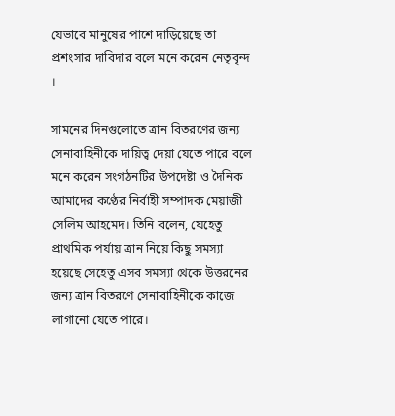যেভাবে মানুষের পাশে দাড়িয়েছে তা প্রশংসার দাবিদার বলে মনে করেন নেতৃবৃন্দ ।

সামনের দিনগুলোতে ত্রান বিতরণের জন্য সেনাবাহিনীকে দায়িত্ব দেয়া যেতে পারে বলে মনে করেন সংগঠনটির উপদেষ্টা ও দৈনিক আমাদের কণ্ঠের নির্বাহী সম্পাদক মেয়াজী সেলিম আহমেদ। তিনি বলেন, যেহেতু প্রাথমিক পর্যায় ত্রান নিয়ে কিছু সমস্যা হয়েছে সেহেতু এসব সমস্যা থেকে উত্তরনের জন্য ত্রান বিতরণে সেনাবাহিনীকে কাজে লাগানো যেতে পারে।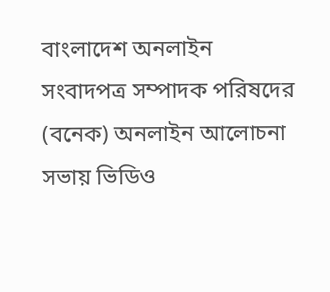বাংলাদেশ অনলাইন সংবাদপত্র সম্পাদক পরিষদের (বনেক) অনলাইন আলোচনা সভায় ভিডিও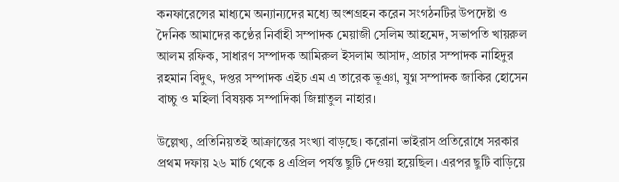কনফারেন্সের মাধ্যমে অন্যান্যদের মধ্যে অংশগ্রহন করেন সংগঠনটির উপদেষ্টা ও দৈনিক আমাদের কণ্ঠের নির্বাহী সম্পাদক মেয়াজী সেলিম আহমেদ, সভাপতি খায়রুল আলম রফিক, সাধারণ সম্পাদক আমিরুল ইসলাম আসাদ, প্রচার সম্পাদক নাহিদুর রহমান বিদুৎ, দপ্তর সম্পাদক এইচ এম এ তারেক ভূঞা, যুগ্ন সম্পাদক জাকির হোসেন বাচ্চু ও মহিলা বিষয়ক সম্পাদিকা জিন্নাতুল নাহার।

উল্লেখ্য, প্রতিনিয়তই আক্রান্তের সংখ্যা বাড়ছে। করোনা ভাইরাস প্রতিরোধে সরকার প্রথম দফায় ২৬ মার্চ থেকে ৪ এপ্রিল পর্যন্ত ছুটি দেওয়া হয়েছিল। এরপর ছুটি বাড়িয়ে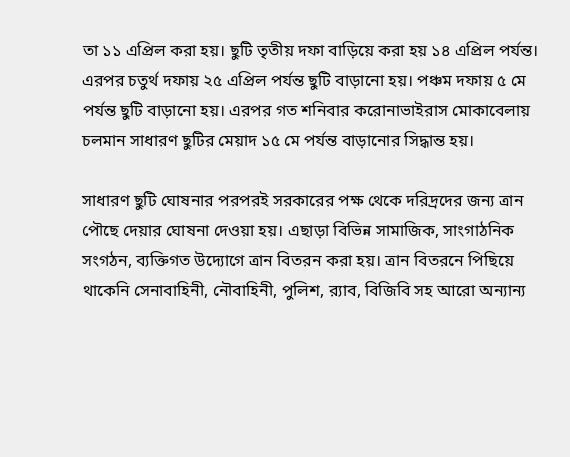তা ১১ এপ্রিল করা হয়। ছুটি তৃতীয় দফা বাড়িয়ে করা হয় ১৪ এপ্রিল পর্যন্ত। এরপর চতুর্থ দফায় ২৫ এপ্রিল পর্যন্ত ছুটি বাড়ানো হয়। পঞ্চম দফায় ৫ মে পর্যন্ত ছুটি বাড়ানো হয়। এরপর গত শনিবার করোনাভাইরাস মোকাবেলায় চলমান সাধারণ ছুটির মেয়াদ ১৫ মে পর্যন্ত বাড়ানোর সিদ্ধান্ত হয়।

সাধারণ ছুটি ঘোষনার পরপরই সরকারের পক্ষ থেকে দরিদ্রদের জন্য ত্রান পৌছে দেয়ার ঘোষনা দেওয়া হয়। এছাড়া বিভিন্ন সামাজিক, সাংগাঠনিক সংগঠন, ব্যক্তিগত উদ্যোগে ত্রান বিতরন করা হয়। ত্রান বিতরনে পিছিয়ে থাকেনি সেনাবাহিনী, নৌবাহিনী, পুলিশ, র‌্যাব, বিজিবি সহ আরো অন্যান্য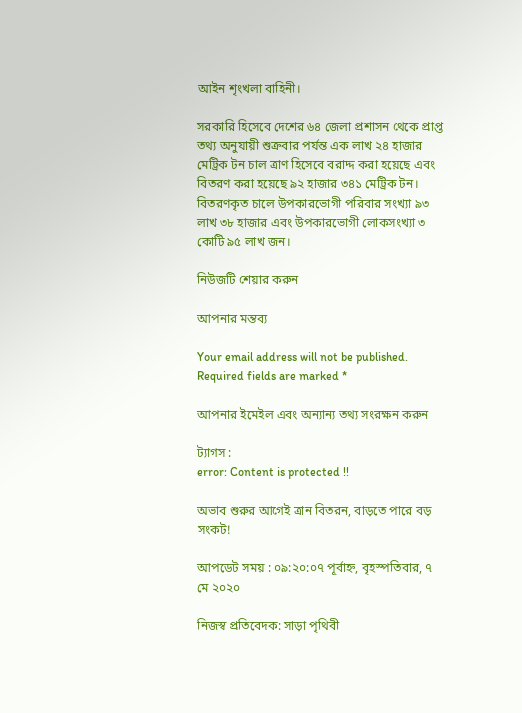আইন শৃংখলা বাহিনী।

সরকারি হিসেবে দেশের ৬৪ জেলা প্রশাসন থেকে প্রাপ্ত তথ্য অনুযায়ী শুক্রবার পর্যন্ত এক লাখ ২৪ হাজার মেট্রিক টন চাল ত্রাণ হিসেবে বরাদ্দ করা হয়েছে এবং বিতরণ করা হয়েছে ৯২ হাজার ৩৪১ মেট্রিক টন। বিতরণকৃত চালে উপকারভোগী পরিবার সংখ্যা ৯৩ লাখ ৩৮ হাজার এবং উপকারভোগী লোকসংখ্যা ৩ কোটি ৯৫ লাখ জন।

নিউজটি শেয়ার করুন

আপনার মন্তব্য

Your email address will not be published. Required fields are marked *

আপনার ইমেইল এবং অন্যান্য তথ্য সংরক্ষন করুন

ট্যাগস :
error: Content is protected !!

অভাব শুরুর আগেই ত্রান বিতরন, বাড়তে পারে বড় সংকট!

আপডেট সময় : ০৯:২০:০৭ পূর্বাহ্ন, বৃহস্পতিবার, ৭ মে ২০২০

নিজস্ব প্রতিবেদক: সাড়া পৃথিবী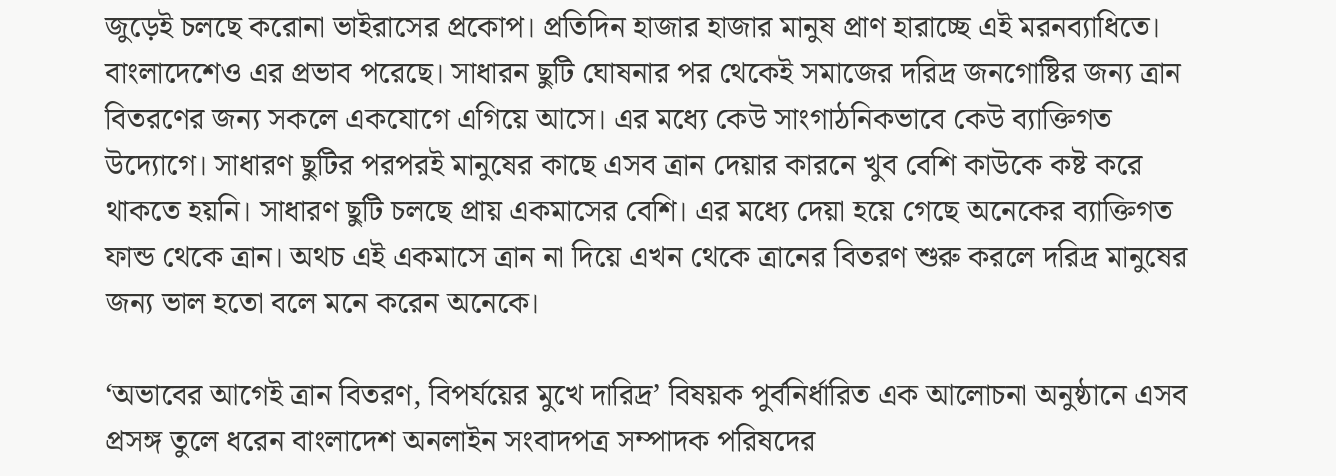জুড়েই চলছে করোনা ভাইরাসের প্রকোপ। প্রতিদিন হাজার হাজার মানুষ প্রাণ হারাচ্ছে এই মরনব্যাধিতে। বাংলাদেশেও এর প্রভাব পরেছে। সাধারন ছুটি ঘোষনার পর থেকেই সমাজের দরিদ্র জনগোষ্টির জন্য ত্রান বিতরণের জন্য সকলে একযোগে এগিয়ে আসে। এর মধ্যে কেউ সাংগাঠনিকভাবে কেউ ব্যাক্তিগত উদ্যোগে। সাধারণ ছুটির পরপরই মানুষের কাছে এসব ত্রান দেয়ার কারনে খুব বেশি কাউকে কষ্ট করে থাকতে হয়নি। সাধারণ ছুটি চলছে প্রায় একমাসের বেশি। এর মধ্যে দেয়া হয়ে গেছে অনেকের ব্যাক্তিগত ফান্ড থেকে ত্রান। অথচ এই একমাসে ত্রান না দিয়ে এখন থেকে ত্রানের বিতরণ শুরু করলে দরিদ্র মানুষের জন্য ভাল হতো বলে মনে করেন অনেকে।

‘অভাবের আগেই ত্রান বিতরণ, বিপর্যয়ের মুখে দারিদ্র’ বিষয়ক পুর্বনির্ধারিত এক আলোচনা অনুষ্ঠানে এসব প্রসঙ্গ তুলে ধরেন বাংলাদেশ অনলাইন সংবাদপত্র সম্পাদক পরিষদের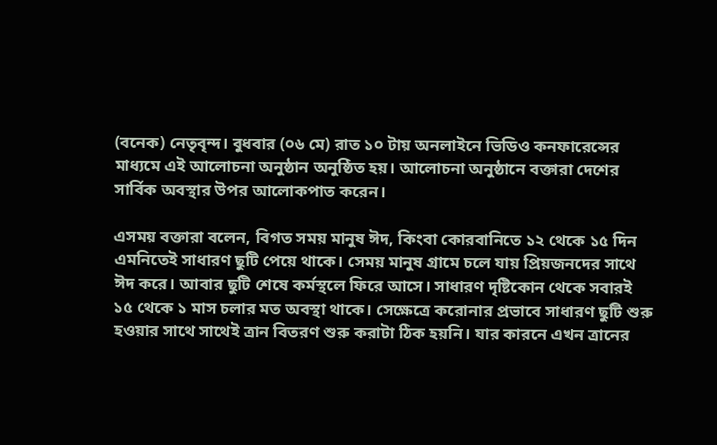(বনেক) নেতৃবৃন্দ। বুধবার (০৬ মে) রাত ১০ টায় অনলাইনে ভিডিও কনফারেন্সের মাধ্যমে এই আলোচনা অনুষ্ঠান অনুষ্ঠিত হয়। আলোচনা অনুষ্ঠানে বক্তারা দেশের সার্বিক অবস্থার উপর আলোকপাত করেন।

এসময় বক্তারা বলেন, বিগত সময় মানুষ ঈদ, কিংবা কোরবানিতে ১২ থেকে ১৫ দিন এমনিতেই সাধারণ ছুটি পেয়ে থাকে। সেময় মানুষ গ্রামে চলে যায় প্রিয়জনদের সাথে ঈদ করে। আবার ছুটি শেষে কর্মস্থলে ফিরে আসে। সাধারণ দৃষ্টিকোন থেকে সবারই ১৫ থেকে ১ মাস চলার মত অবস্থা থাকে। সেক্ষেত্রে করোনার প্রভাবে সাধারণ ছুটি শুরু হওয়ার সাথে সাথেই ত্রান বিতরণ শুরু করাটা ঠিক হয়নি। যার কারনে এখন ত্রানের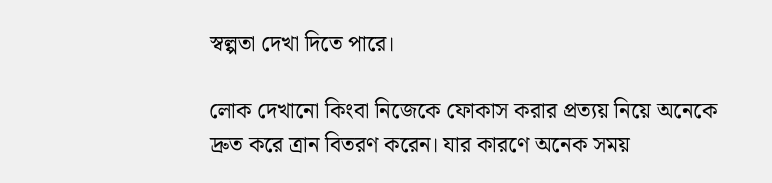স্বল্পতা দেখা দিতে পারে।

লোক দেখানো কিংবা নিজেকে ফোকাস করার প্রত্যয় নিয়ে অনেকে দ্রুত করে ত্রান বিতরণ করেন। যার কারণে অনেক সময়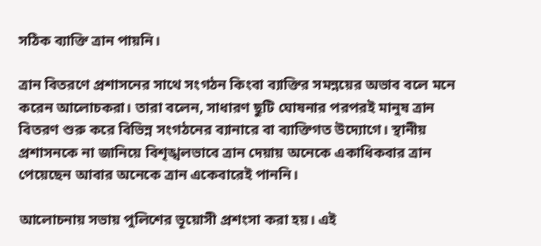সঠিক ব্যাক্তি ত্রান পায়নি।

ত্রান বিতরণে প্রশাসনের সাথে সংগঠন কিংবা ব্যাক্তির সমন্নয়ের অভাব বলে মনে করেন আলোচকরা। তারা বলেন, সাধারণ ছুটি ঘোষনার পরপরই মানুষ ত্রান বিতরণ শুরু করে বিভিন্ন সংগঠনের ব্যানারে বা ব্যাক্তিগত উদ্যোগে। স্থানীয় প্রশাসনকে না জানিয়ে বিশৃঙ্খলভাবে ত্রান দেয়ায় অনেকে একাধিকবার ত্রান পেয়েছেন আবার অনেকে ত্রান একেবারেই পাননি।

আলোচনায় সভায় পুলিশের ভূয়োসী প্রশংসা করা হয়। এই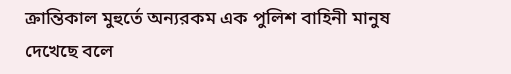ক্রান্তিকাল মুহুর্তে অন্যরকম এক পুলিশ বাহিনী মানুষ দেখেছে বলে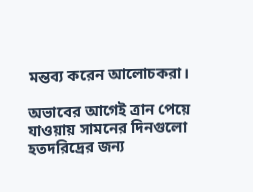মন্তব্য করেন আলোচকরা।

অভাবের আগেই ত্রান পেয়ে যাওয়ায় সামনের দিনগুলো হতদরিদ্রের জন্য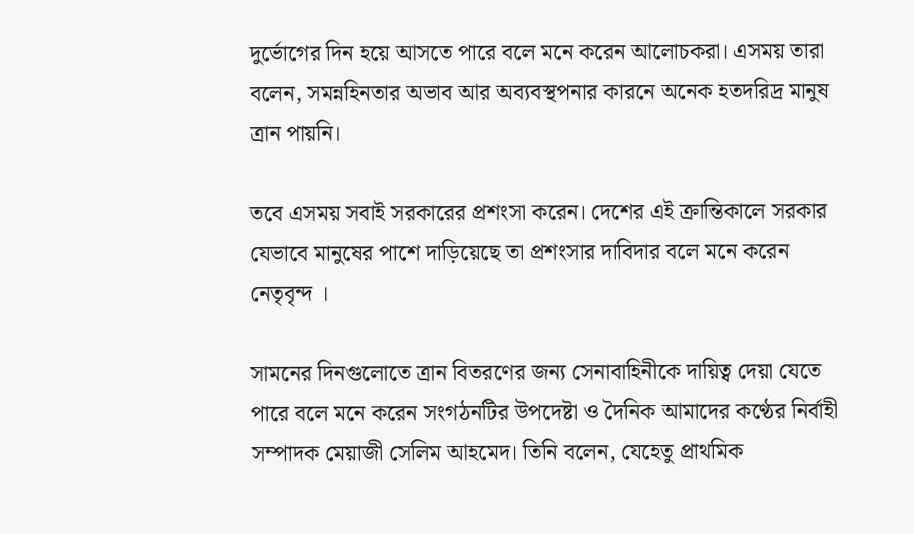দুর্ভোগের দিন হয়ে আসতে পারে বলে মনে করেন আলোচকরা। এসময় তারা বলেন, সমন্নহিনতার অভাব আর অব্যবস্থপনার কারনে অনেক হতদরিদ্র মানুষ ত্রান পায়নি।

তবে এসময় সবাই সরকারের প্রশংসা করেন। দেশের এই ক্রান্তিকালে সরকার যেভাবে মানুষের পাশে দাড়িয়েছে তা প্রশংসার দাবিদার বলে মনে করেন নেতৃবৃন্দ ।

সামনের দিনগুলোতে ত্রান বিতরণের জন্য সেনাবাহিনীকে দায়িত্ব দেয়া যেতে পারে বলে মনে করেন সংগঠনটির উপদেষ্টা ও দৈনিক আমাদের কণ্ঠের নির্বাহী সম্পাদক মেয়াজী সেলিম আহমেদ। তিনি বলেন, যেহেতু প্রাথমিক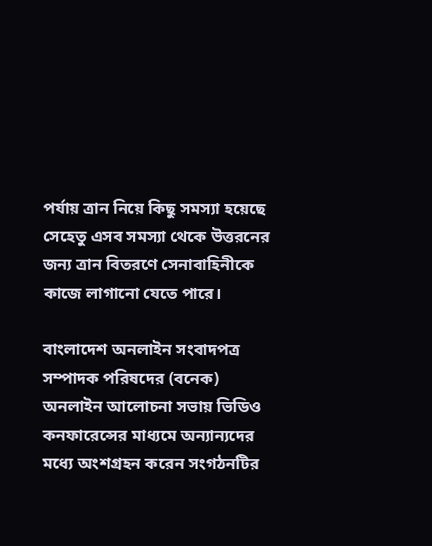পর্যায় ত্রান নিয়ে কিছু সমস্যা হয়েছে সেহেতু এসব সমস্যা থেকে উত্তরনের জন্য ত্রান বিতরণে সেনাবাহিনীকে কাজে লাগানো যেতে পারে।

বাংলাদেশ অনলাইন সংবাদপত্র সম্পাদক পরিষদের (বনেক) অনলাইন আলোচনা সভায় ভিডিও কনফারেন্সের মাধ্যমে অন্যান্যদের মধ্যে অংশগ্রহন করেন সংগঠনটির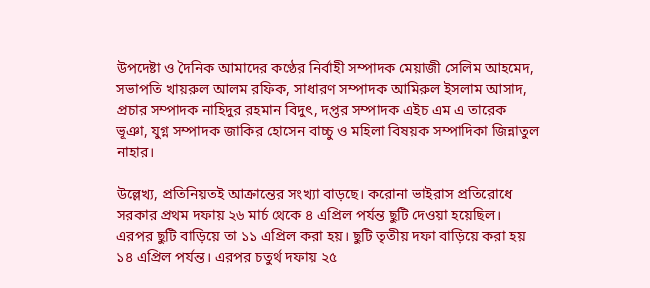উপদেষ্টা ও দৈনিক আমাদের কণ্ঠের নির্বাহী সম্পাদক মেয়াজী সেলিম আহমেদ, সভাপতি খায়রুল আলম রফিক, সাধারণ সম্পাদক আমিরুল ইসলাম আসাদ, প্রচার সম্পাদক নাহিদুর রহমান বিদুৎ, দপ্তর সম্পাদক এইচ এম এ তারেক ভূঞা, যুগ্ন সম্পাদক জাকির হোসেন বাচ্চু ও মহিলা বিষয়ক সম্পাদিকা জিন্নাতুল নাহার।

উল্লেখ্য, প্রতিনিয়তই আক্রান্তের সংখ্যা বাড়ছে। করোনা ভাইরাস প্রতিরোধে সরকার প্রথম দফায় ২৬ মার্চ থেকে ৪ এপ্রিল পর্যন্ত ছুটি দেওয়া হয়েছিল। এরপর ছুটি বাড়িয়ে তা ১১ এপ্রিল করা হয়। ছুটি তৃতীয় দফা বাড়িয়ে করা হয় ১৪ এপ্রিল পর্যন্ত। এরপর চতুর্থ দফায় ২৫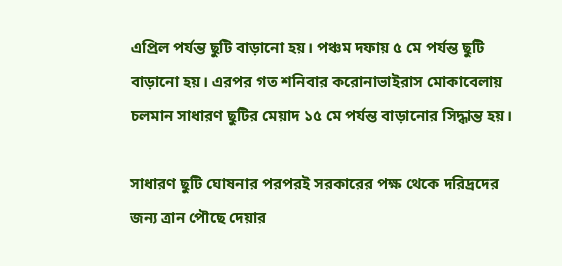এপ্রিল পর্যন্ত ছুটি বাড়ানো হয়। পঞ্চম দফায় ৫ মে পর্যন্ত ছুটি বাড়ানো হয়। এরপর গত শনিবার করোনাভাইরাস মোকাবেলায় চলমান সাধারণ ছুটির মেয়াদ ১৫ মে পর্যন্ত বাড়ানোর সিদ্ধান্ত হয়।

সাধারণ ছুটি ঘোষনার পরপরই সরকারের পক্ষ থেকে দরিদ্রদের জন্য ত্রান পৌছে দেয়ার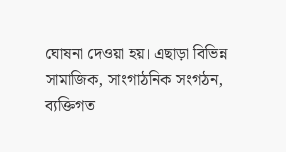ঘোষনা দেওয়া হয়। এছাড়া বিভিন্ন সামাজিক, সাংগাঠনিক সংগঠন, ব্যক্তিগত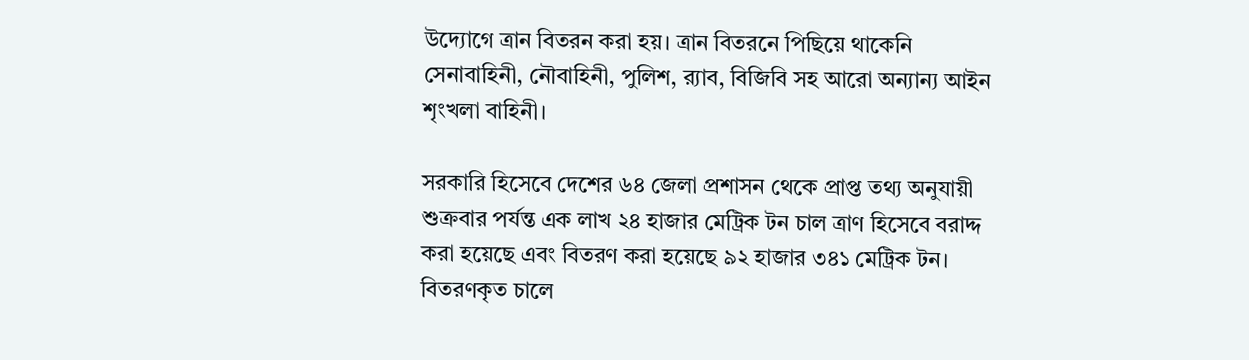উদ্যোগে ত্রান বিতরন করা হয়। ত্রান বিতরনে পিছিয়ে থাকেনি সেনাবাহিনী, নৌবাহিনী, পুলিশ, র‌্যাব, বিজিবি সহ আরো অন্যান্য আইন শৃংখলা বাহিনী।

সরকারি হিসেবে দেশের ৬৪ জেলা প্রশাসন থেকে প্রাপ্ত তথ্য অনুযায়ী শুক্রবার পর্যন্ত এক লাখ ২৪ হাজার মেট্রিক টন চাল ত্রাণ হিসেবে বরাদ্দ করা হয়েছে এবং বিতরণ করা হয়েছে ৯২ হাজার ৩৪১ মেট্রিক টন। বিতরণকৃত চালে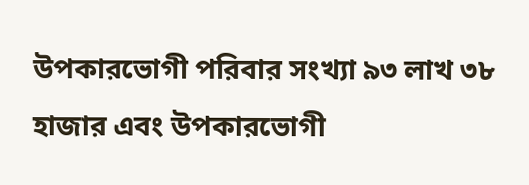উপকারভোগী পরিবার সংখ্যা ৯৩ লাখ ৩৮ হাজার এবং উপকারভোগী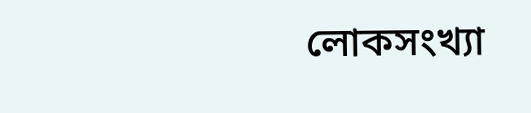লোকসংখ্যা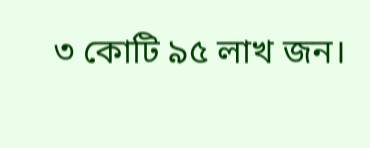৩ কোটি ৯৫ লাখ জন।